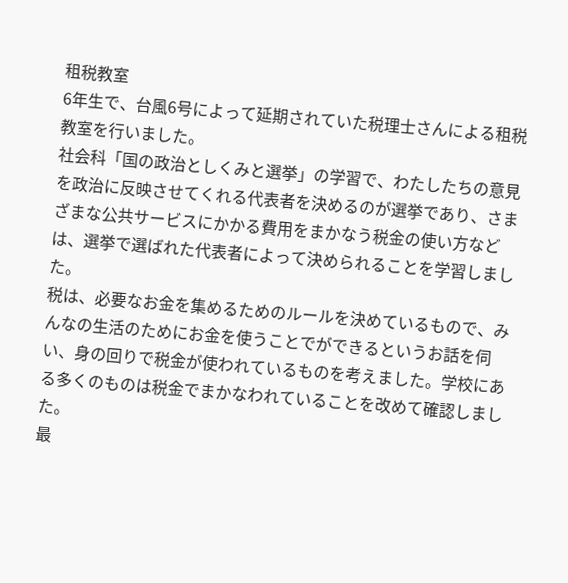租税教室
6年生で、台風6号によって延期されていた税理士さんによる租税教室を行いました。
社会科「国の政治としくみと選挙」の学習で、わたしたちの意見を政治に反映させてくれる代表者を決めるのが選挙であり、さまざまな公共サービスにかかる費用をまかなう税金の使い方などは、選挙で選ばれた代表者によって決められることを学習しました。
税は、必要なお金を集めるためのルールを決めているもので、みんなの生活のためにお金を使うことでができるというお話を伺い、身の回りで税金が使われているものを考えました。学校にある多くのものは税金でまかなわれていることを改めて確認しました。
最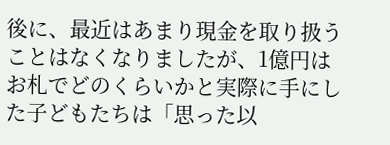後に、最近はあまり現金を取り扱うことはなくなりましたが、1億円はお札でどのくらいかと実際に手にした子どもたちは「思った以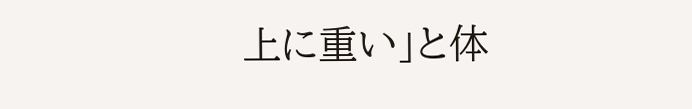上に重い」と体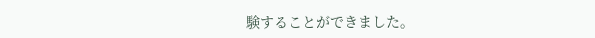験することができました。